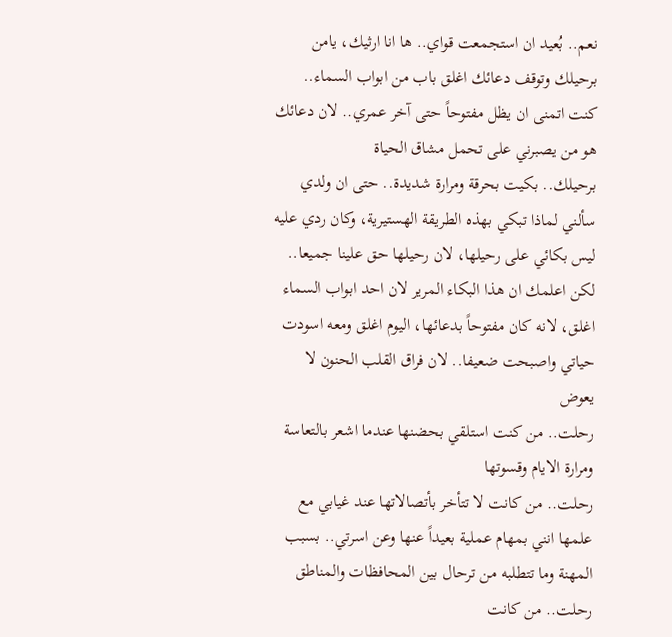نعم.. بُعيد ان استجمعت قواي.. ها انا ارثيك، يامن برحيلك وتوقف دعائك اغلق باب من ابواب السماء.. كنت اتمنى ان يظل مفتوحاً حتى آخر عمري.. لان دعائك هو من يصبرني على تحمل مشاق الحياة
برحيلك.. بكيت بحرقة ومرارة شديدة.. حتى ان ولدي سألني لماذا تبكي بهذه الطريقة الهستيرية، وكان ردي عليه ليس بكائي على رحيلها، لان رحيلها حق علينا جميعا.. لكن اعلمك ان هذا البكاء المرير لان احد ابواب السماء اغلق، لانه كان مفتوحاً بدعائها، اليوم اغلق ومعه اسودت حياتي واصبحت ضعيفا.. لان فراق القلب الحنون لا يعوض
رحلت.. من كنت استلقي بحضنها عندما اشعر بالتعاسة ومرارة الايام وقسوتها
رحلت.. من كانت لا تتأخر بأتصالاتها عند غيابي مع علمها انني بمهام عملية بعيداً عنها وعن اسرتي.. بسبب المهنة وما تتطلبه من ترحال بين المحافظات والمناطق
رحلت.. من كانت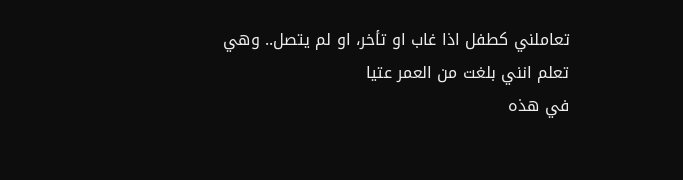تعاملني كطفل اذا غاب او تأخر، او لم يتصل.. وهي تعلم انني بلغت من العمر عتيا
في هذه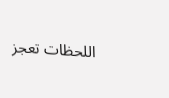اللحظات تعجز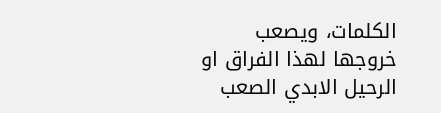الكلمات، ويصعب خروجها لهذا الفراق او الرحيل الابدي الصعب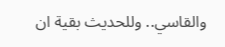والقاسي.. وللحديث بقية ان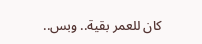كان للعمر بقية.. وبس..